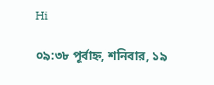Hi

০৯:৩৮ পূর্বাহ্ন, শনিবার, ১৯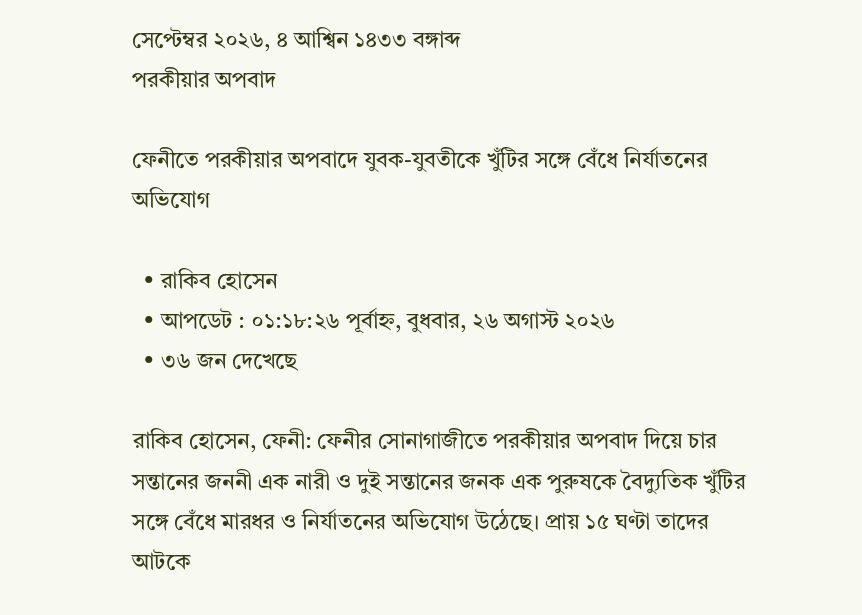সেপ্টেম্বর ২০২৬, ৪ আশ্বিন ১৪৩৩ বঙ্গাব্দ
পরকীয়ার অপবাদ

ফেনীতে পরকীয়ার অপবাদে যুবক-যুবতীকে খুঁটির সঙ্গে বেঁধে নির্যাতনের অভিযোগ

  • রাকিব হোসেন
  • আপডেট : ০১:১৮:২৬ পূর্বাহ্ন, বুধবার, ২৬ অগাস্ট ২০২৬
  • ৩৬ জন দেখেছে

রাকিব হোসেন, ফেনী: ফেনীর সোনাগাজীতে পরকীয়ার অপবাদ দিয়ে চার সন্তানের জননী এক নারী ও দুই সন্তানের জনক এক পুরুষকে বৈদ্যুতিক খুঁটির সঙ্গে বেঁধে মারধর ও নির্যাতনের অভিযোগ উঠেছে। প্রায় ১৫ ঘণ্টা তাদের আটকে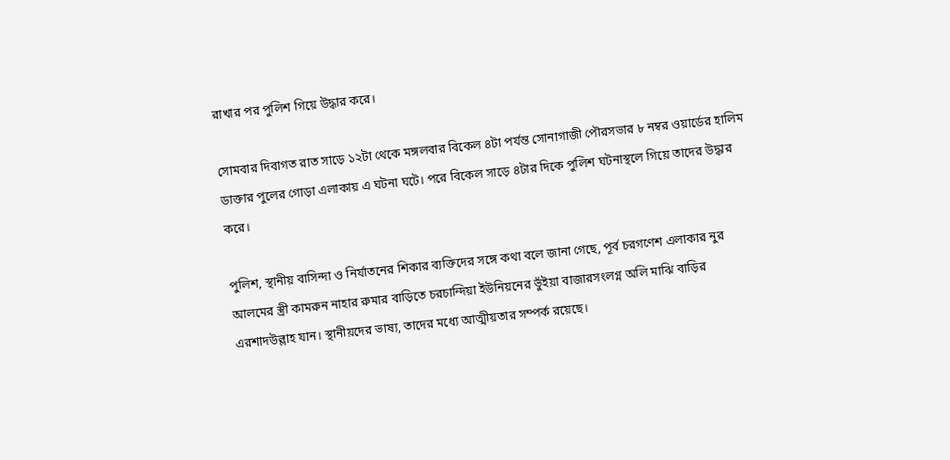রাখার পর পুলিশ গিয়ে উদ্ধার করে।

সোমবার দিবাগত রাত সাড়ে ১২টা থেকে মঙ্গলবার বিকেল ৪টা পর্যন্ত সোনাগাজী পৌরসভার ৮ নম্বর ওয়ার্ডের হালিম ডাক্তার পুলের গোড়া এলাকায় এ ঘটনা ঘটে। পরে বিকেল সাড়ে ৪টার দিকে পুলিশ ঘটনাস্থলে গিয়ে তাদের উদ্ধার করে।

পুলিশ, স্থানীয় বাসিন্দা ও নির্যাতনের শিকার ব্যক্তিদের সঙ্গে কথা বলে জানা গেছে, পূর্ব চরগণেশ এলাকার নুর আলমের স্ত্রী কামরুন নাহার রুমার বাড়িতে চরচান্দিয়া ইউনিয়নের ভুঁইয়া বাজারসংলগ্ন অলি মাঝি বাড়ির এরশাদউল্লাহ যান। স্থানীয়দের ভাষ্য, তাদের মধ্যে আত্মীয়তার সম্পর্ক রয়েছে।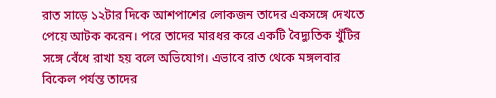রাত সাড়ে ১২টার দিকে আশপাশের লোকজন তাদের একসঙ্গে দেখতে পেয়ে আটক করেন। পরে তাদের মারধর করে একটি বৈদ্যুতিক খুঁটির সঙ্গে বেঁধে রাখা হয় বলে অভিযোগ। এভাবে রাত থেকে মঙ্গলবার বিকেল পর্যন্ত তাদের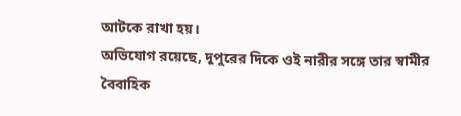আটকে রাখা হয়।
অভিযোগ রয়েছে, দুপুরের দিকে ওই নারীর সঙ্গে তার স্বামীর বৈবাহিক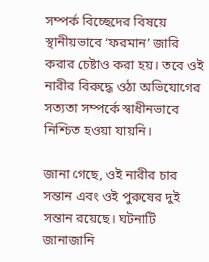সম্পর্ক বিচ্ছেদের বিষয়ে স্থানীয়ভাবে ‘ফরমান’ জারি করার চেষ্টাও করা হয়। তবে ওই নারীর বিরুদ্ধে ওঠা অভিযোগের সত্যতা সম্পর্কে স্বাধীনভাবে নিশ্চিত হওয়া যায়নি।

জানা গেছে, ওই নারীর চার সন্তান এবং ওই পুরুষের দুই সন্তান রয়েছে। ঘটনাটি জানাজানি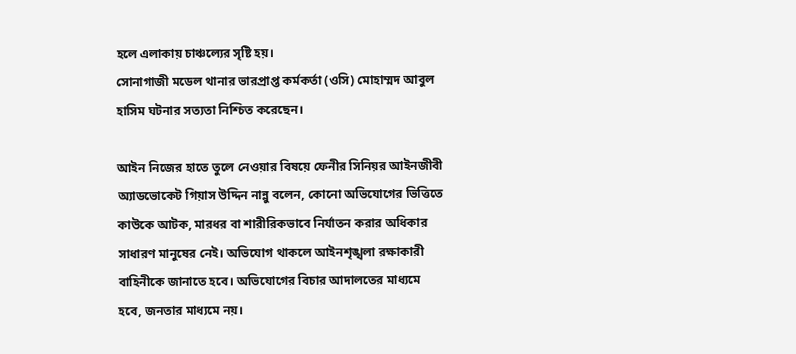হলে এলাকায় চাঞ্চল্যের সৃষ্টি হয়।
সোনাগাজী মডেল থানার ভারপ্রাপ্ত কর্মকর্তা (ওসি) মোহাম্মদ আবুল হাসিম ঘটনার সত্যতা নিশ্চিত করেছেন।

আইন নিজের হাতে তুলে নেওয়ার বিষয়ে ফেনীর সিনিয়র আইনজীবী অ্যাডভোকেট গিয়াস উদ্দিন নান্নু বলেন, কোনো অভিযোগের ভিত্তিতে কাউকে আটক, মারধর বা শারীরিকভাবে নির্যাতন করার অধিকার সাধারণ মানুষের নেই। অভিযোগ থাকলে আইনশৃঙ্খলা রক্ষাকারী বাহিনীকে জানাতে হবে। অভিযোগের বিচার আদালতের মাধ্যমে হবে, জনতার মাধ্যমে নয়।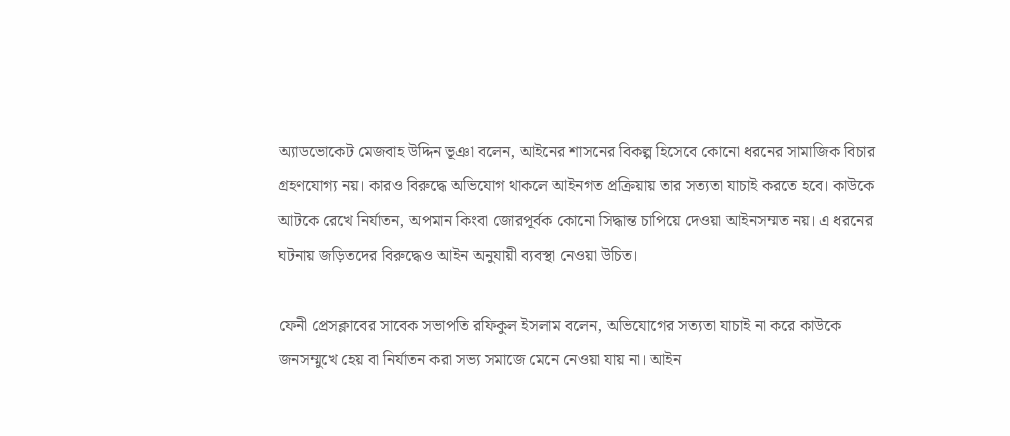অ্যাডভোকেট মেজবাহ উদ্দিন ভূঞা বলেন, আইনের শাসনের বিকল্প হিসেবে কোনো ধরনের সামাজিক বিচার গ্রহণযোগ্য নয়। কারও বিরুদ্ধে অভিযোগ থাকলে আইনগত প্রক্রিয়ায় তার সত্যতা যাচাই করতে হবে। কাউকে আটকে রেখে নির্যাতন, অপমান কিংবা জোরপূর্বক কোনো সিদ্ধান্ত চাপিয়ে দেওয়া আইনসম্মত নয়। এ ধরনের ঘটনায় জড়িতদের বিরুদ্ধেও আইন অনুযায়ী ব্যবস্থা নেওয়া উচিত।

ফেনী প্রেসক্লাবের সাবেক সভাপতি রফিকুল ইসলাম বলেন, অভিযোগের সত্যতা যাচাই না করে কাউকে জনসম্মুখে হেয় বা নির্যাতন করা সভ্য সমাজে মেনে নেওয়া যায় না। আইন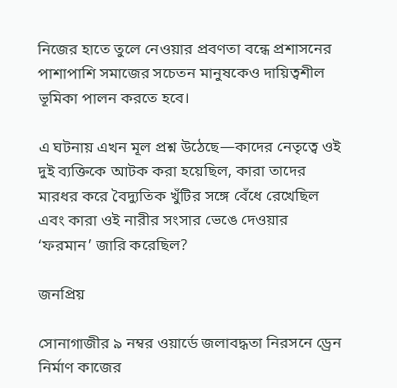নিজের হাতে তুলে নেওয়ার প্রবণতা বন্ধে প্রশাসনের পাশাপাশি সমাজের সচেতন মানুষকেও দায়িত্বশীল ভূমিকা পালন করতে হবে।

এ ঘটনায় এখন মূল প্রশ্ন উঠেছে—কাদের নেতৃত্বে ওই দুই ব্যক্তিকে আটক করা হয়েছিল, কারা তাদের মারধর করে বৈদ্যুতিক খুঁটির সঙ্গে বেঁধে রেখেছিল এবং কারা ওই নারীর সংসার ভেঙে দেওয়ার ‘ফরমান’ জারি করেছিল?

জনপ্রিয়

সোনাগাজীর ৯ নম্বর ওয়ার্ডে জলাবদ্ধতা নিরসনে ড্রেন নির্মাণ কাজের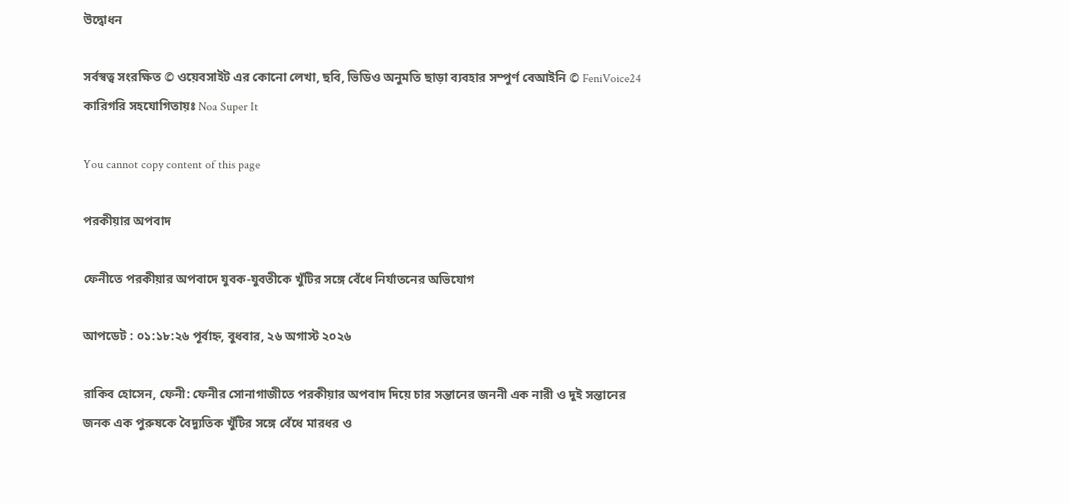উদ্বোধন

সর্বস্বত্ব সংরক্ষিত © ওয়েবসাইট এর কোনো লেখা, ছবি, ভিডিও অনুমতি ছাড়া ব্যবহার সম্পুর্ণ বেআইনি © FeniVoice24
কারিগরি সহযোগিতায়ঃ Noa Super It

You cannot copy content of this page

পরকীয়ার অপবাদ

ফেনীতে পরকীয়ার অপবাদে যুবক-যুবতীকে খুঁটির সঙ্গে বেঁধে নির্যাতনের অভিযোগ

আপডেট : ০১:১৮:২৬ পূর্বাহ্ন, বুধবার, ২৬ অগাস্ট ২০২৬

রাকিব হোসেন, ফেনী: ফেনীর সোনাগাজীতে পরকীয়ার অপবাদ দিয়ে চার সন্তানের জননী এক নারী ও দুই সন্তানের জনক এক পুরুষকে বৈদ্যুতিক খুঁটির সঙ্গে বেঁধে মারধর ও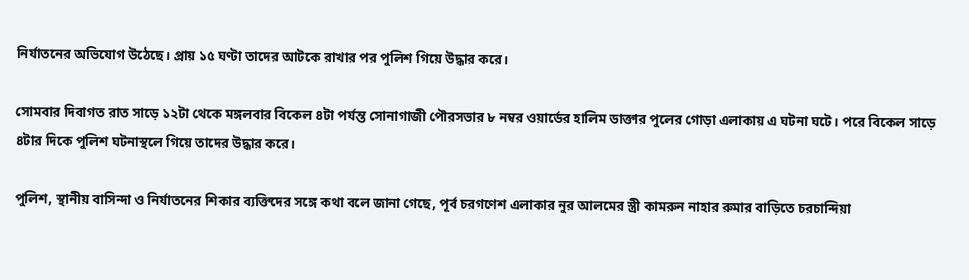নির্যাতনের অভিযোগ উঠেছে। প্রায় ১৫ ঘণ্টা তাদের আটকে রাখার পর পুলিশ গিয়ে উদ্ধার করে।

সোমবার দিবাগত রাত সাড়ে ১২টা থেকে মঙ্গলবার বিকেল ৪টা পর্যন্ত সোনাগাজী পৌরসভার ৮ নম্বর ওয়ার্ডের হালিম ডাক্তার পুলের গোড়া এলাকায় এ ঘটনা ঘটে। পরে বিকেল সাড়ে ৪টার দিকে পুলিশ ঘটনাস্থলে গিয়ে তাদের উদ্ধার করে।

পুলিশ, স্থানীয় বাসিন্দা ও নির্যাতনের শিকার ব্যক্তিদের সঙ্গে কথা বলে জানা গেছে, পূর্ব চরগণেশ এলাকার নুর আলমের স্ত্রী কামরুন নাহার রুমার বাড়িতে চরচান্দিয়া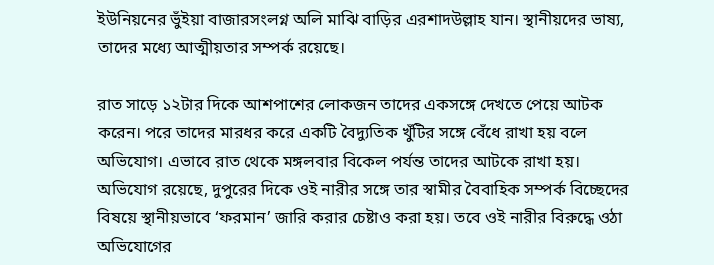ইউনিয়নের ভুঁইয়া বাজারসংলগ্ন অলি মাঝি বাড়ির এরশাদউল্লাহ যান। স্থানীয়দের ভাষ্য, তাদের মধ্যে আত্মীয়তার সম্পর্ক রয়েছে।

রাত সাড়ে ১২টার দিকে আশপাশের লোকজন তাদের একসঙ্গে দেখতে পেয়ে আটক করেন। পরে তাদের মারধর করে একটি বৈদ্যুতিক খুঁটির সঙ্গে বেঁধে রাখা হয় বলে অভিযোগ। এভাবে রাত থেকে মঙ্গলবার বিকেল পর্যন্ত তাদের আটকে রাখা হয়।
অভিযোগ রয়েছে, দুপুরের দিকে ওই নারীর সঙ্গে তার স্বামীর বৈবাহিক সম্পর্ক বিচ্ছেদের বিষয়ে স্থানীয়ভাবে ‘ফরমান’ জারি করার চেষ্টাও করা হয়। তবে ওই নারীর বিরুদ্ধে ওঠা অভিযোগের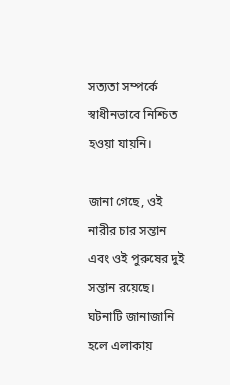সত্যতা সম্পর্কে স্বাধীনভাবে নিশ্চিত হওয়া যায়নি।

জানা গেছে, ওই নারীর চার সন্তান এবং ওই পুরুষের দুই সন্তান রয়েছে। ঘটনাটি জানাজানি হলে এলাকায়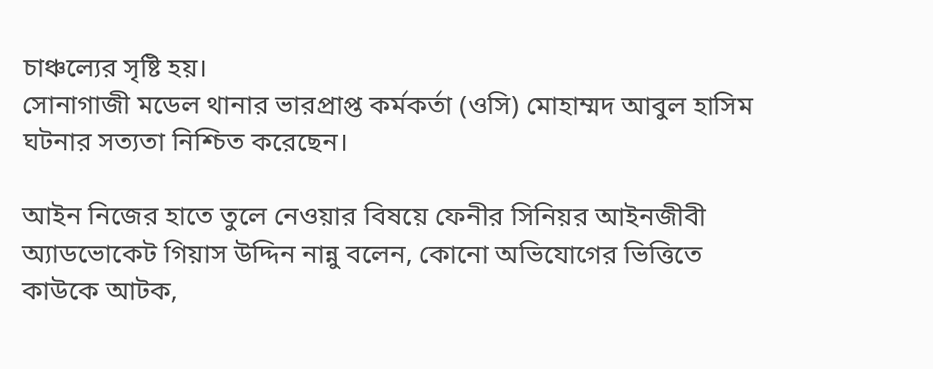চাঞ্চল্যের সৃষ্টি হয়।
সোনাগাজী মডেল থানার ভারপ্রাপ্ত কর্মকর্তা (ওসি) মোহাম্মদ আবুল হাসিম ঘটনার সত্যতা নিশ্চিত করেছেন।

আইন নিজের হাতে তুলে নেওয়ার বিষয়ে ফেনীর সিনিয়র আইনজীবী অ্যাডভোকেট গিয়াস উদ্দিন নান্নু বলেন, কোনো অভিযোগের ভিত্তিতে কাউকে আটক,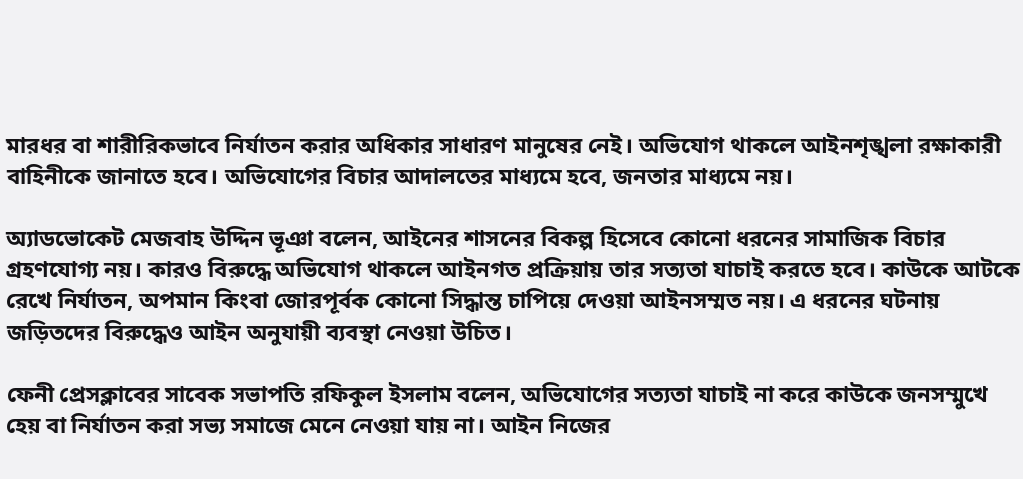মারধর বা শারীরিকভাবে নির্যাতন করার অধিকার সাধারণ মানুষের নেই। অভিযোগ থাকলে আইনশৃঙ্খলা রক্ষাকারী বাহিনীকে জানাতে হবে। অভিযোগের বিচার আদালতের মাধ্যমে হবে, জনতার মাধ্যমে নয়।

অ্যাডভোকেট মেজবাহ উদ্দিন ভূঞা বলেন, আইনের শাসনের বিকল্প হিসেবে কোনো ধরনের সামাজিক বিচার গ্রহণযোগ্য নয়। কারও বিরুদ্ধে অভিযোগ থাকলে আইনগত প্রক্রিয়ায় তার সত্যতা যাচাই করতে হবে। কাউকে আটকে রেখে নির্যাতন, অপমান কিংবা জোরপূর্বক কোনো সিদ্ধান্ত চাপিয়ে দেওয়া আইনসম্মত নয়। এ ধরনের ঘটনায় জড়িতদের বিরুদ্ধেও আইন অনুযায়ী ব্যবস্থা নেওয়া উচিত।

ফেনী প্রেসক্লাবের সাবেক সভাপতি রফিকুল ইসলাম বলেন, অভিযোগের সত্যতা যাচাই না করে কাউকে জনসম্মুখে হেয় বা নির্যাতন করা সভ্য সমাজে মেনে নেওয়া যায় না। আইন নিজের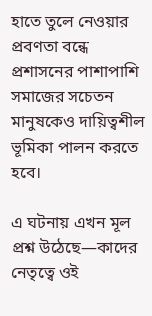হাতে তুলে নেওয়ার প্রবণতা বন্ধে প্রশাসনের পাশাপাশি সমাজের সচেতন মানুষকেও দায়িত্বশীল ভূমিকা পালন করতে হবে।

এ ঘটনায় এখন মূল প্রশ্ন উঠেছে—কাদের নেতৃত্বে ওই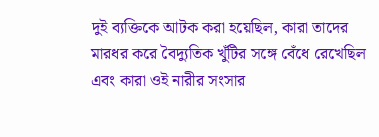দুই ব্যক্তিকে আটক করা হয়েছিল, কারা তাদের মারধর করে বৈদ্যুতিক খুঁটির সঙ্গে বেঁধে রেখেছিল এবং কারা ওই নারীর সংসার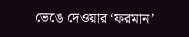ভেঙে দেওয়ার ‘ফরমান’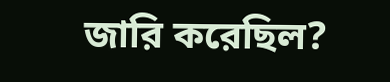জারি করেছিল?